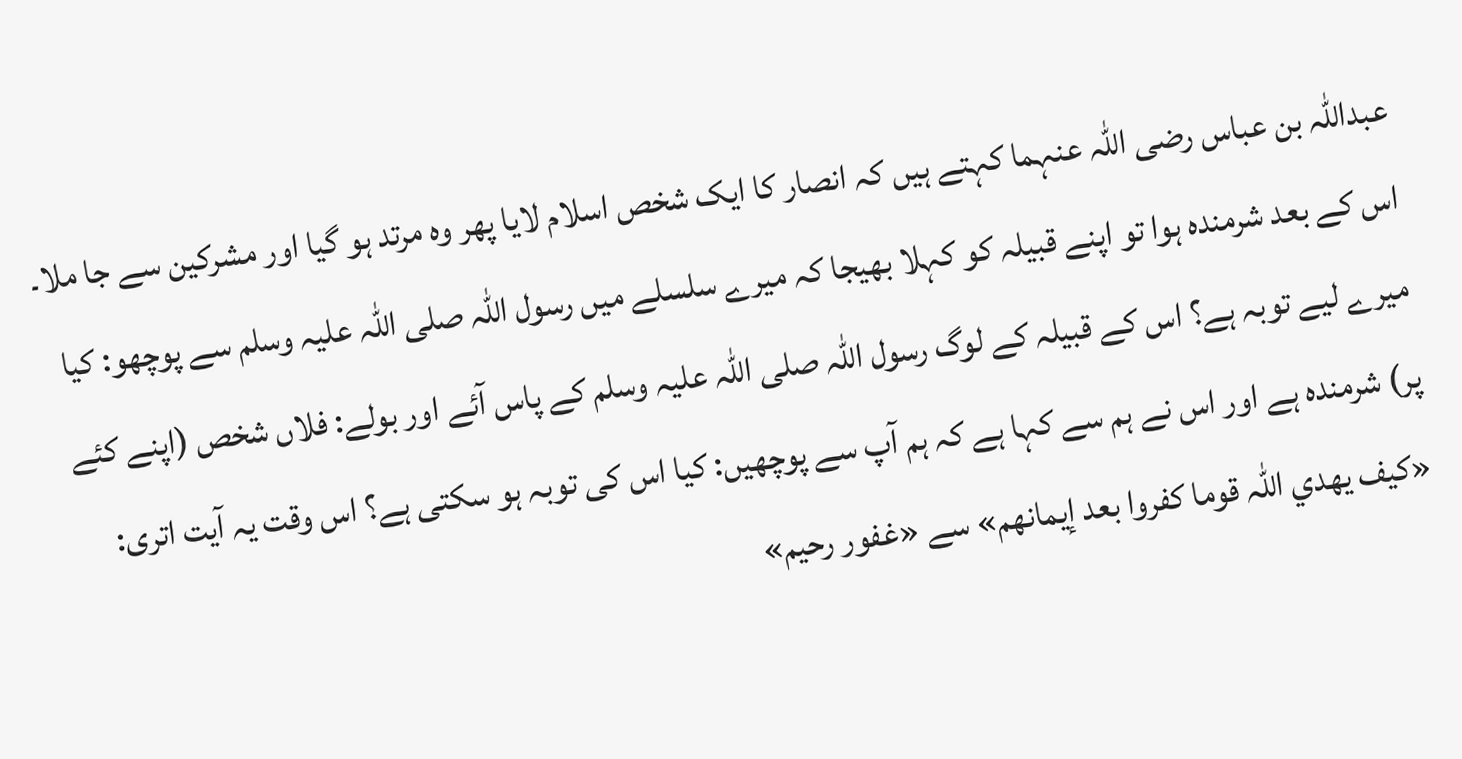عبداللہ بن عباس رضی اللہ عنہما کہتے ہیں کہ انصار کا ایک شخص اسلام لایا پھر وہ مرتد ہو گیا اور مشرکین سے جا ملا۔ اس کے بعد شرمندہ ہوا تو اپنے قبیلہ کو کہلا بھیجا کہ میرے سلسلے میں رسول اللہ صلی اللہ علیہ وسلم سے پوچھو: کیا میرے لیے توبہ ہے؟ اس کے قبیلہ کے لوگ رسول اللہ صلی اللہ علیہ وسلم کے پاس آئے اور بولے: فلاں شخص (اپنے کئے پر) شرمندہ ہے اور اس نے ہم سے کہا ہے کہ ہم آپ سے پوچھیں: کیا اس کی توبہ ہو سکتی ہے؟ اس وقت یہ آیت اتری: «كيف يهدي اللہ قوما كفروا بعد إيمانهم» سے «غفور رحيم»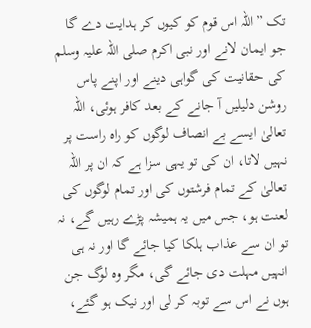تک ”اللہ اس قوم کو کیوں کر ہدایت دے گا جو ایمان لانے اور نبی اکرم صلی اللہ علیہ وسلم کی حقانیت کی گواہی دینے اور اپنے پاس روشن دلیلیں آ جانے کے بعد کافر ہوئی، اللہ تعالیٰ ایسے بے انصاف لوگوں کو راہ راست پر نہیں لاتا، ان کی تو یہی سزا ہے کہ ان پر اللہ تعالیٰ کے تمام فرشتوں کی اور تمام لوگوں کی لعنت ہو، جس میں یہ ہمیشہ پڑے رہیں گے، نہ تو ان سے عذاب ہلکا کیا جائے گا اور نہ ہی انہیں مہلت دی جائے گی، مگر وہ لوگ جن ہوں نے اس سے توبہ کر لی اور نیک ہو گئے،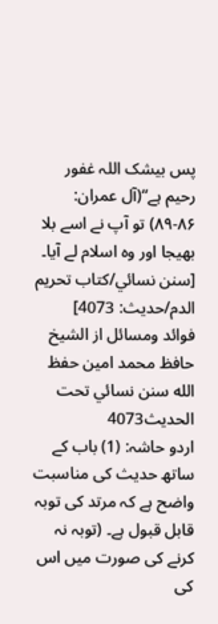پس بیشک اللہ غفور رحیم ہے“(آل عمران: ۸۶-۸۹) تو آپ نے اسے بلا بھیجا اور وہ اسلام لے آیا۔ [سنن نسائي/كتاب تحريم الدم/حدیث: 4073]
فوائد ومسائل از الشيخ حافظ محمد امين حفظ الله سنن نسائي تحت الحديث4073
اردو حاشہ: (1) باب کے ساتھ حدیث کی مناسبت واضح ہے کہ مرتد کی توبہ قابل قبول ہے۔ (توبہ نہ کرنے کی صورت میں اس کی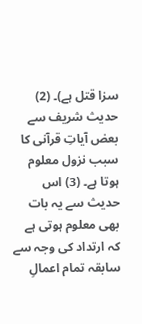سزا قتل ہے)۔ (2) حدیث شریف سے بعض آیاتِ قرآنی کا سبب نزول معلوم ہوتا ہے۔ (3) اس حدیث سے یہ بات بھی معلوم ہوتی ہے کہ ارتداد کی وجہ سے سابقہ تمام اعمالِ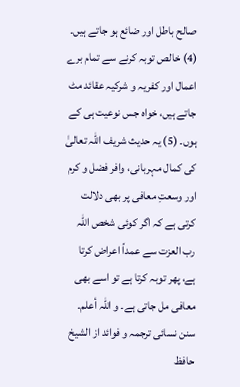صالح باطل اور ضائع ہو جاتے ہیں۔ (4) خالص توبہ کرنے سے تمام برے اعمال اور کفریہ و شرکیہ عقائد مٹ جاتے ہیں، خواہ جس نوعیت ہی کے ہوں۔ (5) یہ حدیث شریف اللہ تعالیٰ کی کمال مہربانی، وافر فضل و کرم اور وسعتِ معافی پر بھی دلالت کرتی ہے کہ اگر کوئی شخص اللہ رب العزت سے عمداً اعراض کرتا ہے، پھر توبہ کرتا ہے تو اسے بھی معافی مل جاتی ہے۔ و اللہ أعلم۔
سنن نسائی ترجمہ و فوائد از الشیخ حافظ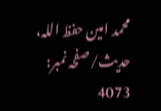محمد امین حفظ اللہ، حدیث/صفحہ نمبر: 4073